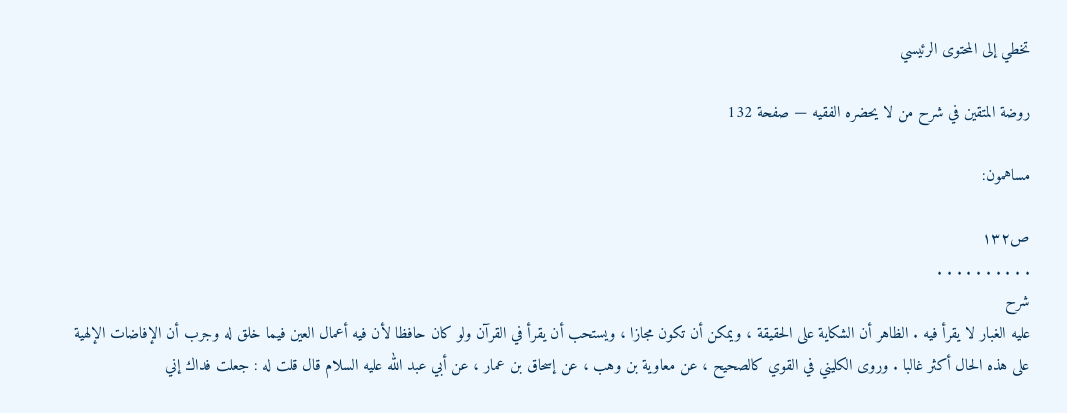تخطي إلى المحتوى الرئيسي

روضة المتقين في شرح من لا يحضره الفقيه — صفحة 132

مساهمون:

ص١٣٢
. . . . . . . . . .
شرح
عليه الغبار لا يقرأ فيه . الظاهر أن الشكاية على الحقيقة ، ويمكن أن تكون مجازا ، ويستحب أن يقرأ في القرآن ولو كان حافظا لأن فيه أعمال العين فيما خلق له وجرب أن الإفاضات الإلهية على هذه الحال أكثر غالبا . وروى الكليني في القوي كالصحيح ، عن معاوية بن وهب ، عن إسحاق بن عمار ، عن أبي عبد الله عليه السلام قال قلت له : جعلت فداك إني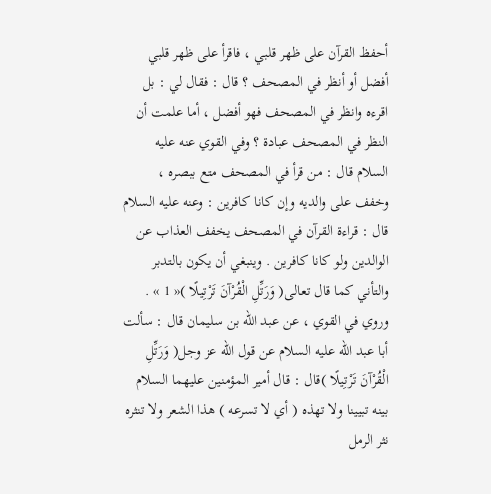أحفظ القرآن على ظهر قلبي ، فاقرأ على ظهر قلبي أفضل أو أنظر في المصحف ؟ قال : فقال لي : بل اقرءه وانظر في المصحف فهو أفضل ، أما علمت أن النظر في المصحف عبادة ؟ وفي القوي عنه عليه السلام قال : من قرأ في المصحف متع ببصره ، وخفف على والديه وإن كانا كافرين : وعنه عليه السلام قال : قراءة القرآن في المصحف يخفف العذاب عن الوالدين ولو كانا كافرين . وينبغي أن يكون بالتدبر والتأني كما قال تعالى( وَرَتِّلِ الْقُرْآنَ تَرْتِيلًا )« 1 » . وروي في القوي ، عن عبد الله بن سليمان قال : سألت أبا عبد الله عليه السلام عن قول الله عز وجل( وَرَتِّلِ الْقُرْآنَ تَرْتِيلًا )قال : قال أمير المؤمنين عليهما السلام بينه تبيينا ولا تهذه ( أي لا تسرعه ) هذا الشعر ولا تنثره نثر الرمل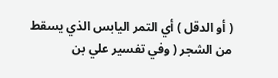( أو الدقل ) أي التمر اليابس الذي يسقط من الشجر ( وفي تفسير علي بن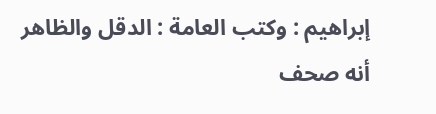إبراهيم : وكتب العامة : الدقل والظاهر أنه صحف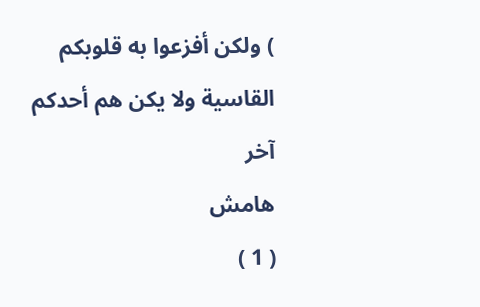) ولكن أفزعوا به قلوبكم القاسية ولا يكن هم أحدكم آخر
هامش
( 1 )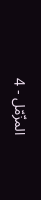المزّمّل - 4